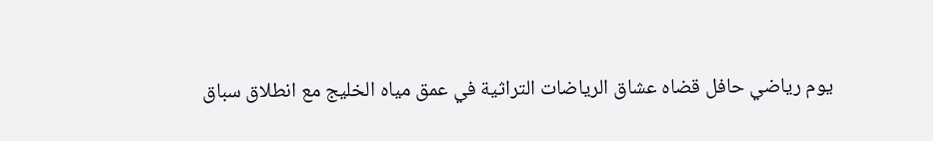يوم رياضي حافل قضاه عشاق الرياضات التراثية في عمق مياه الخليج مع انطلاق سباق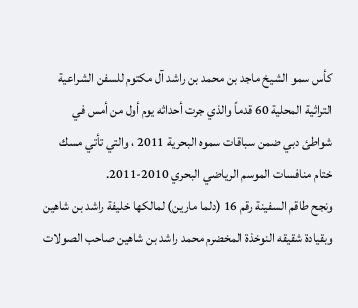كأس سمو الشيخ ماجد بن محمد بن راشد آل مكتوم للسفن الشراعية التراثية المحلية 60 قدماً والذي جرت أحداثه يوم أول من أمس في شواطئ دبي ضمن سباقات سموه البحرية 2011 ، والتي تأتي مسك ختام منافسات الموسم الرياضي البحري 2010-2011.
ونجح طاقم السفينة رقم 16 (دلما مارين) لمالكها خليفة راشد بن شاهين وبقيادة شقيقه النوخذة المخضرم محمد راشد بن شاهين صاحب الصولات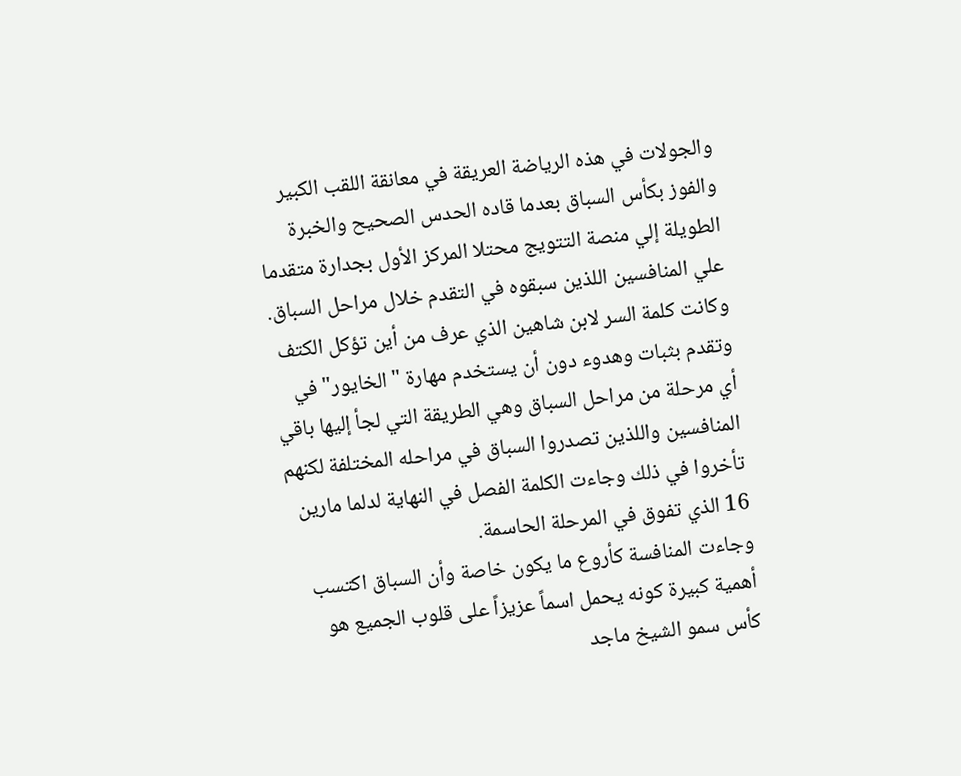والجولات في هذه الرياضة العريقة في معانقة اللقب الكبير والفوز بكأس السباق بعدما قاده الحدس الصحيح والخبرة الطويلة إلي منصة التتويج محتلا المركز الأول بجدارة متقدما علي المنافسين اللذين سبقوه في التقدم خلال مراحل السباق.
وكانت كلمة السر لابن شاهين الذي عرف من أين تؤكل الكتف وتقدم بثبات وهدوء دون أن يستخدم مهارة "الخايور" في أي مرحلة من مراحل السباق وهي الطريقة التي لجأ إليها باقي المنافسين واللذين تصدروا السباق في مراحله المختلفة لكنهم تأخروا في ذلك وجاءت الكلمة الفصل في النهاية لدلما مارين 16 الذي تفوق في المرحلة الحاسمة.
وجاءت المنافسة كأروع ما يكون خاصة وأن السباق اكتسب أهمية كبيرة كونه يحمل اسماً عزيزاً على قلوب الجميع هو كأس سمو الشيخ ماجد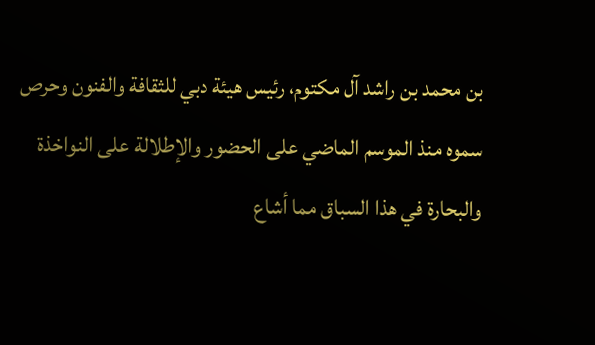بن محمد بن راشد آل مكتوم، رئيس هيئة دبي للثقافة والفنون وحرص سموه منذ الموسم الماضي على الحضور والإطلالة على النواخذة والبحارة في هذا السباق مما أشاع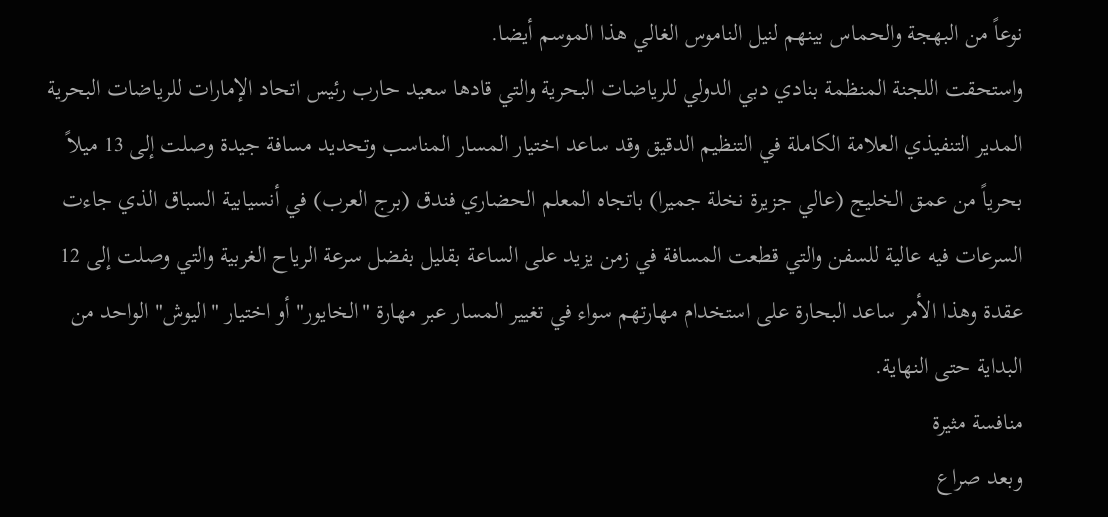نوعاً من البهجة والحماس بينهم لنيل الناموس الغالي هذا الموسم أيضا.
واستحقت اللجنة المنظمة بنادي دبي الدولي للرياضات البحرية والتي قادها سعيد حارب رئيس اتحاد الإمارات للرياضات البحرية المدير التنفيذي العلامة الكاملة في التنظيم الدقيق وقد ساعد اختيار المسار المناسب وتحديد مسافة جيدة وصلت إلى 13 ميلاً بحرياً من عمق الخليج (عالي جزيرة نخلة جميرا) باتجاه المعلم الحضاري فندق (برج العرب) في أنسيابية السباق الذي جاءت السرعات فيه عالية للسفن والتي قطعت المسافة في زمن يزيد على الساعة بقليل بفضل سرعة الرياح الغربية والتي وصلت إلى 12 عقدة وهذا الأمر ساعد البحارة على استخدام مهارتهم سواء في تغيير المسار عبر مهارة "الخايور" أو اختيار "اليوش" الواحد من البداية حتى النهاية.
منافسة مثيرة
وبعد صراع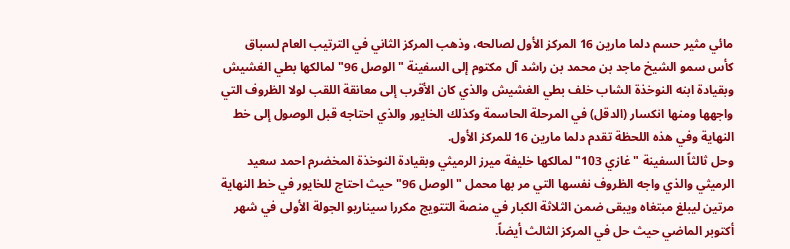مائي مثير حسم دلما مارين 16 المركز الأول لصالحه، وذهب المركز الثاني في الترتيب العام لسباق كأس سمو الشيخ ماجد بن محمد بن راشد آل مكتوم إلى السفينة "الوصل 96" لمالكها بطي الغشيش وبقيادة ابنه النوخذة الشاب خلف بطي الغشيش والذي كان الأقرب إلى معانقة اللقب لولا الظروف التي واجهها ومنها انكسار (الدقل) في المرحلة الحاسمة وكذلك الخايور والذي احتاجه قبل الوصول إلى خط النهاية وفي هذه اللحظة تقدم دلما مارين 16 للمركز الأول.
وحل ثالثاً السفينة "غازي 103" لمالكها خليفة ميرز الرميثي وبقيادة النوخذة المخضرم احمد سعيد الرميثي والذي واجه الظروف نفسها التي مر بها محمل "الوصل 96"حيث احتاج للخايور في خط النهاية مرتين ليبلغ مبتغاه ويبقى ضمن الثلاثة الكبار في منصة التتويج مكررا سيناريو الجولة الأولى في شهر أكتوبر الماضي حيث حل في المركز الثالث أيضاً.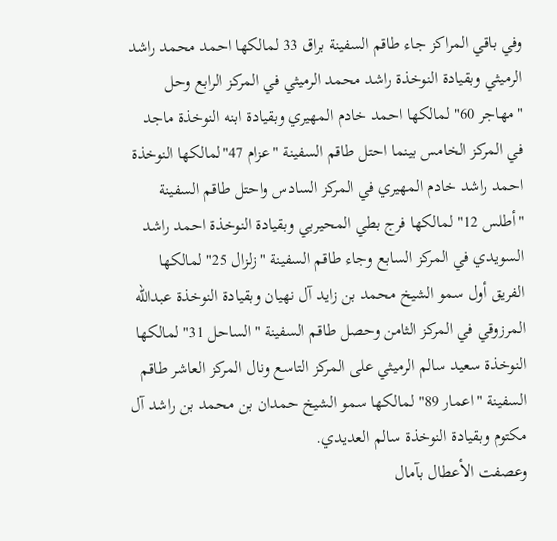وفي باقي المراكز جاء طاقم السفينة براق 33 لمالكها احمد محمد راشد الرميثي وبقيادة النوخذة راشد محمد الرميثي في المركز الرابع وحل "مهاجر 60" لمالكها احمد خادم المهيري وبقيادة ابنه النوخذة ماجد في المركز الخامس بينما احتل طاقم السفينة "عزام 47"لمالكها النوخذة احمد راشد خادم المهيري في المركز السادس واحتل طاقم السفينة "أطلس 12" لمالكها فرج بطي المحيربي وبقيادة النوخذة احمد راشد السويدي في المركز السابع وجاء طاقم السفينة "زلزال 25" لمالكها الفريق أول سمو الشيخ محمد بن زايد آل نهيان وبقيادة النوخذة عبدالله المرزوقي في المركز الثامن وحصل طاقم السفينة "الساحل 31" لمالكها النوخذة سعيد سالم الرميثي على المركز التاسع ونال المركز العاشر طاقم السفينة "اعمار 89" لمالكها سمو الشيخ حمدان بن محمد بن راشد آل مكتوم وبقيادة النوخذة سالم العديدي.
وعصفت الأعطال بآمال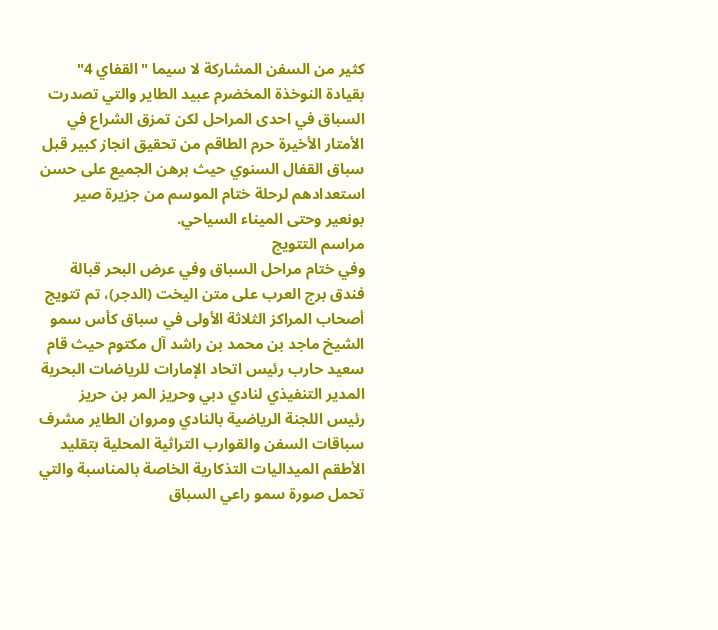كثير من السفن المشاركة لا سيما "القفاي 4" بقيادة النوخذة المخضرم عبيد الطاير والتي تصدرت السباق في احدى المراحل لكن تمزق الشراع في الأمتار الأخيرة حرم الطاقم من تحقيق انجاز كبير قبل سباق القفال السنوي حيث برهن الجميع على حسن استعدادهم لرحلة ختام الموسم من جزيرة صير بونعير وحتى الميناء السياحي.
مراسم التتويج
وفي ختام مراحل السباق وفي عرض البحر قبالة فندق برج العرب على متن اليخت (الدجر)، تم تتويج أصحاب المراكز الثلاثة الأولى في سباق كأس سمو الشيخ ماجد بن محمد بن راشد آل مكتوم حيث قام سعيد حارب رئيس اتحاد الإمارات للرياضات البحرية المدير التنفيذي لنادي دبي وحريز المر بن حريز رئيس اللجنة الرياضية بالنادي ومروان الطاير مشرف سباقات السفن والقوارب التراثية المحلية بتقليد الأطقم الميداليات التذكارية الخاصة بالمناسبة والتي تحمل صورة سمو راعي السباق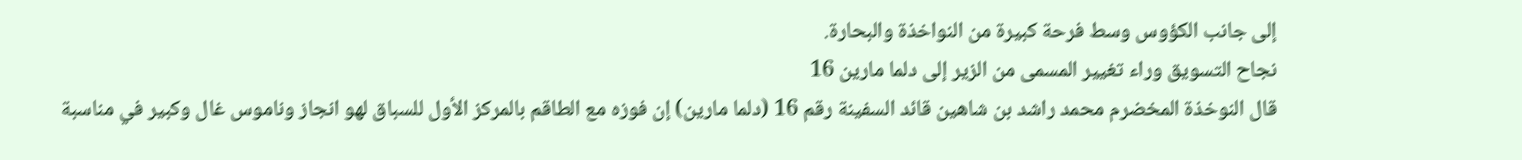إلى جانب الكؤوس وسط فرحة كبيرة من النواخذة والبحارة.
نجاح التسويق وراء تغيير المسمى من الزير إلى دلما مارين 16
قال النوخذة المخضرم محمد راشد بن شاهين قائد السفينة رقم 16 (دلما مارين) إن فوزه مع الطاقم بالمركز الأول للسباق لهو انجاز وناموس غال وكبير في مناسبة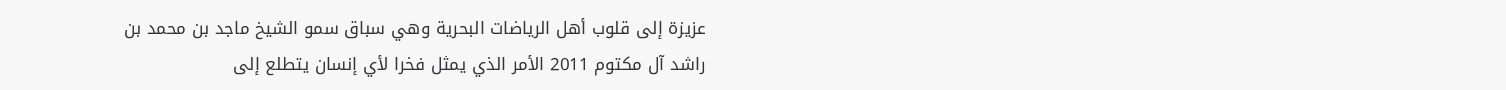عزيزة إلى قلوب أهل الرياضات البحرية وهي سباق سمو الشيخ ماجد بن محمد بن راشد آل مكتوم 2011 الأمر الذي يمثل فخرا لأي إنسان يتطلع إلى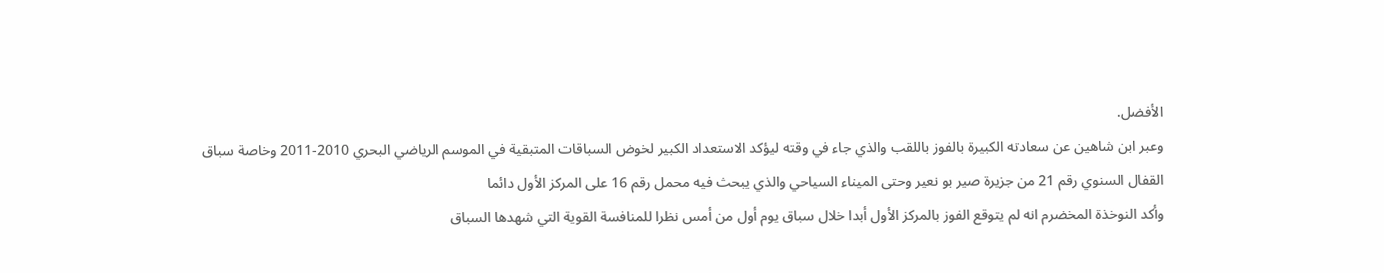الأفضل.
وعبر ابن شاهين عن سعادته الكبيرة بالفوز باللقب والذي جاء في وقته ليؤكد الاستعداد الكبير لخوض السباقات المتبقية في الموسم الرياضي البحري 2010-2011 وخاصة سباق القفال السنوي رقم 21 من جزيرة صير بو نعير وحتى الميناء السياحي والذي يبحث فيه محمل رقم 16 على المركز الأول دائما
وأكد النوخذة المخضرم انه لم يتوقع الفوز بالمركز الأول أبدا خلال سباق يوم أول من أمس نظرا للمنافسة القوية التي شهدها السباق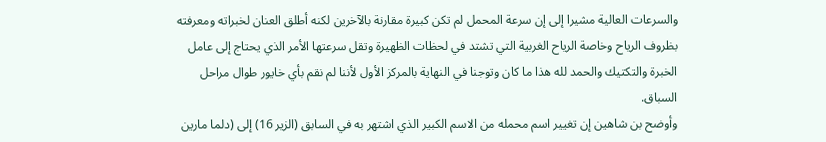والسرعات العالية مشيرا إلى إن سرعة المحمل لم تكن كبيرة مقارنة بالآخرين لكنه أطلق العنان لخبراته ومعرفته بظروف الرياح وخاصة الرياح الغربية التي تشتد في لحظات الظهيرة وتقل سرعتها الأمر الذي يحتاج إلى عامل الخبرة والتكتيك والحمد لله هذا ما كان وتوجنا في النهاية بالمركز الأول لأننا لم نقم بأي خايور طوال مراحل السباق.
وأوضح بن شاهين إن تغيير اسم محمله من الاسم الكبير الذي اشتهر به في السابق (الزير 16) إلى (دلما مارين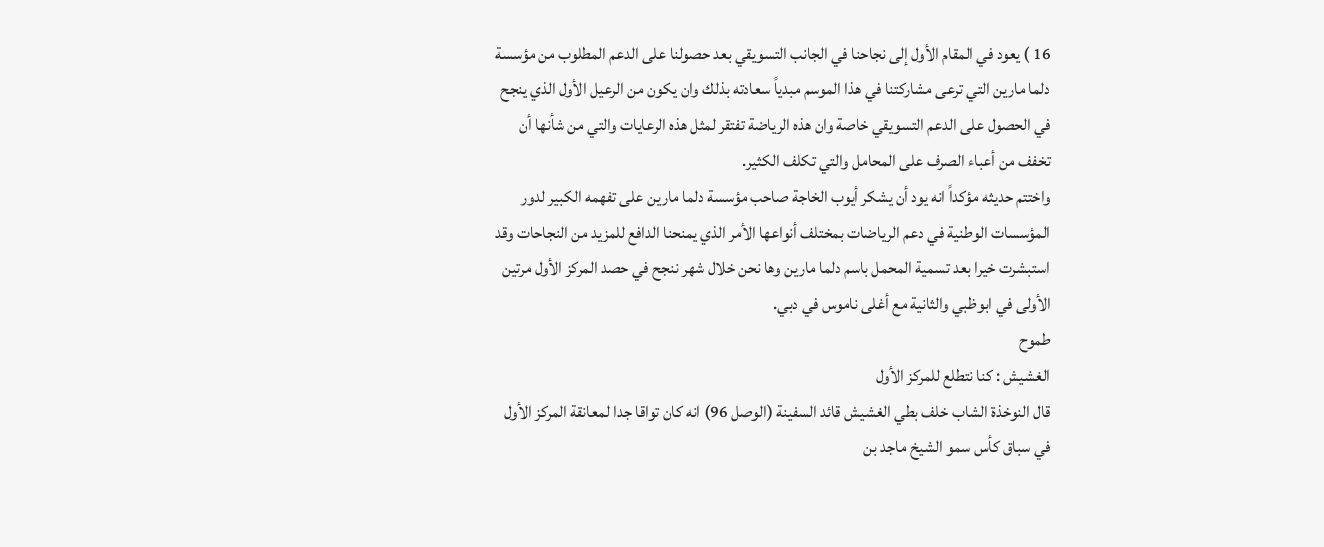16 ) يعود في المقام الأول إلى نجاحنا في الجانب التسويقي بعد حصولنا على الدعم المطلوب من مؤسسة دلما مارين التي ترعى مشاركتنا في هذا الموسم مبدياً سعادته بذلك وان يكون من الرعيل الأول الذي ينجح في الحصول على الدعم التسويقي خاصة وان هذه الرياضة تفتقر لمثل هذه الرعايات والتي من شأنها أن تخفف من أعباء الصرف على المحامل والتي تكلف الكثير.
واختتم حديثه مؤكداً انه يود أن يشكر أيوب الخاجة صاحب مؤسسة دلما مارين على تفهمه الكبير لدور المؤسسات الوطنية في دعم الرياضات بمختلف أنواعها الأمر الذي يمنحنا الدافع للمزيد من النجاحات وقد استبشرت خيرا بعد تسمية المحمل باسم دلما مارين وها نحن خلال شهر ننجح في حصد المركز الأول مرتين الأولى في ابوظبي والثانية مع أغلى ناموس في دبي.
طموح
الغشيش : كنا نتطلع للمركز الأول
قال النوخذة الشاب خلف بطي الغشيش قائد السفينة (الوصل 96) انه كان تواقا جدا لمعانقة المركز الأول في سباق كأس سمو الشيخ ماجد بن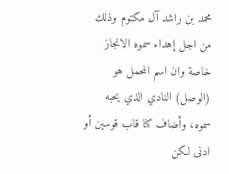محمد بن راشد آل مكتوم وذلك من اجل إهداء سموه الانجاز خاصة وان اسم المحمل هو (الوصل) النادي الذي يحبه سموه، وأضاف كنا قاب قوسين أو ادنى لكن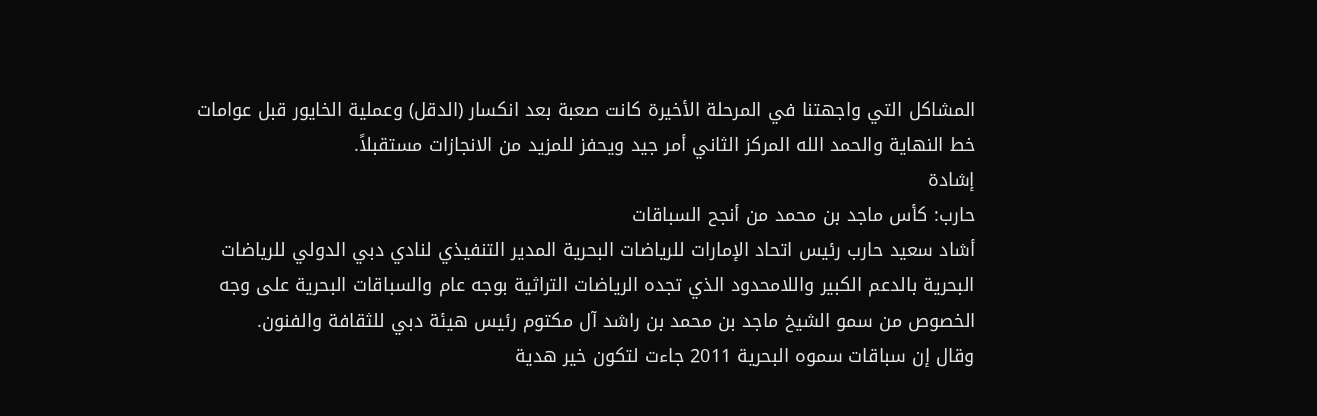المشاكل التي واجهتنا في المرحلة الأخيرة كانت صعبة بعد انكسار (الدقل) وعملية الخايور قبل عوامات خط النهاية والحمد الله المركز الثاني أمر جيد ويحفز للمزيد من الانجازات مستقبلاً.
إشادة
حارب: كأس ماجد بن محمد من أنجح السباقات
أشاد سعيد حارب رئيس اتحاد الإمارات للرياضات البحرية المدير التنفيذي لنادي دبي الدولي للرياضات البحرية بالدعم الكبير واللامحدود الذي تجده الرياضات التراثية بوجه عام والسباقات البحرية على وجه الخصوص من سمو الشيخ ماجد بن محمد بن راشد آل مكتوم رئيس هيئة دبي للثقافة والفنون.
وقال إن سباقات سموه البحرية 2011 جاءت لتكون خير هدية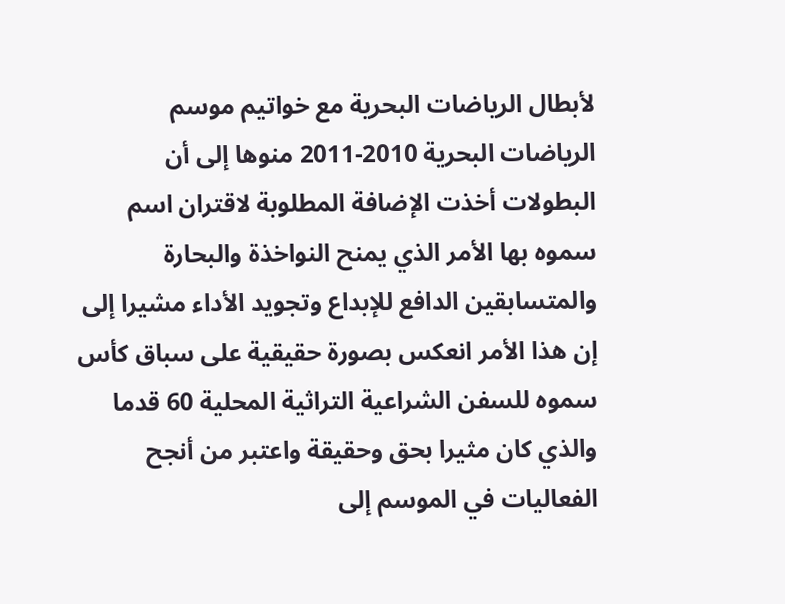لأبطال الرياضات البحرية مع خواتيم موسم الرياضات البحرية 2010-2011 منوها إلى أن البطولات أخذت الإضافة المطلوبة لاقتران اسم سموه بها الأمر الذي يمنح النواخذة والبحارة والمتسابقين الدافع للإبداع وتجويد الأداء مشيرا إلى إن هذا الأمر انعكس بصورة حقيقية على سباق كأس سموه للسفن الشراعية التراثية المحلية 60 قدما والذي كان مثيرا بحق وحقيقة واعتبر من أنجح الفعاليات في الموسم إلى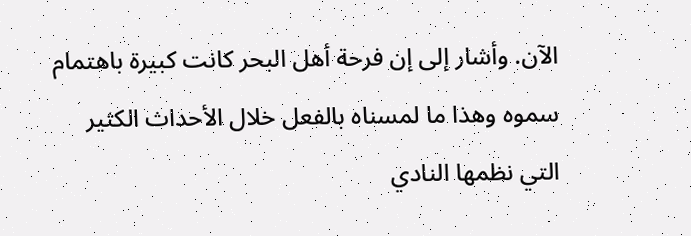الآن. وأشار إلى إن فرحة أهل البحر كانت كبيرة باهتمام سموه وهذا ما لمسناه بالفعل خلال الأحداث الكثير التي نظمها النادي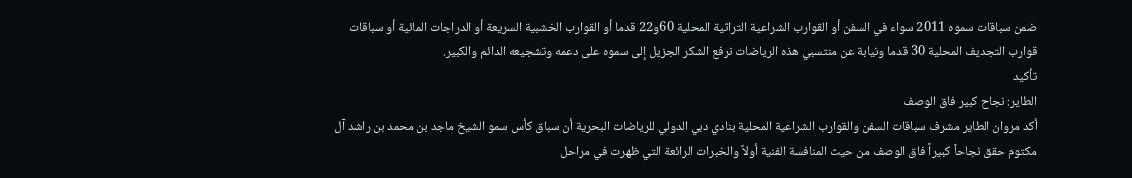ضمن سباقات سموه 2011 سواء في السفن أو القوارب الشراعية التراثية المحلية 60و22 قدما أو القوارب الخشبية السريعة أو الدراجات المائية أو سباقات قوارب التجديف المحلية 30 قدما ونيابة عن منتسبي هذه الرياضات نرفع الشكر الجزيل إلى سموه على دعمه وتشجيعه الدائم والكبير.
تأكيد
الطاير: نجاح كبير فاق الوصف
أكد مروان الطاير مشرف سباقات السفن والقوارب الشراعية المحلية بنادي دبي الدولي للرياضات البحرية أن سباق كأس سمو الشيخ ماجد بن محمد بن راشد آل مكتوم حقق نجاحاً كبيراً فاق الوصف من حيث المنافسة الفنية أولاً والخبرات الرائعة التي ظهرت في مراحل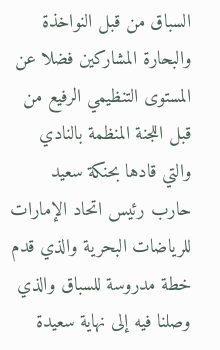السباق من قبل النواخذة والبحارة المشاركين فضلا عن المستوى التنظيمي الرفيع من قبل اللجنة المنظمة بالنادي والتي قادها بحنكة سعيد حارب رئيس اتحاد الإمارات للرياضات البحرية والذي قدم خطة مدروسة للسباق والذي وصلنا فيه إلى نهاية سعيدة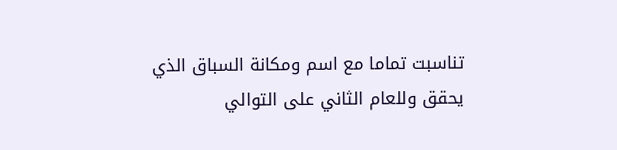تناسبت تماما مع اسم ومكانة السباق الذي يحقق وللعام الثاني على التوالي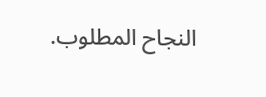النجاح المطلوب.